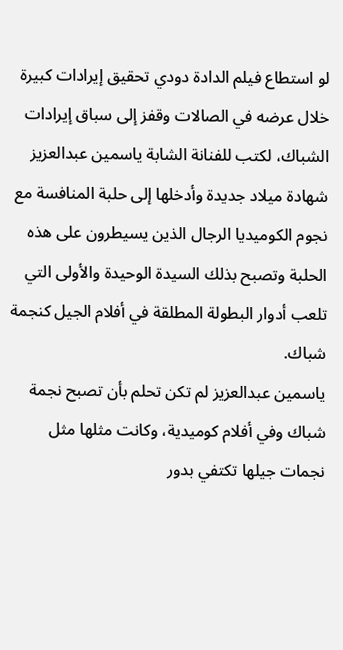لو استطاع فيلم الدادة دودي تحقيق إيرادات كبيرة خلال عرضه في الصالات وقفز إلى سباق إيرادات الشباك، لكتب للفنانة الشابة ياسمين عبدالعزيز شهادة ميلاد جديدة وأدخلها إلى حلبة المنافسة مع نجوم الكوميديا الرجال الذين يسيطرون على هذه الحلبة وتصبح بذلك السيدة الوحيدة والأولى التي تلعب أدوار البطولة المطلقة في أفلام الجيل كنجمة شباك.
ياسمين عبدالعزيز لم تكن تحلم بأن تصبح نجمة شباك وفي أفلام كوميدية، وكانت مثلها مثل نجمات جيلها تكتفي بدور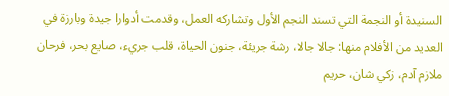السنيدة أو النجمة التي تسند النجم الأول وتشاركه العمل، وقدمت أدوارا جيدة وبارزة في العديد من الأفلام منها: جالا جالا، رشة جريئة، جنون الحياة، قلب جريء، صايع بحر، فرحان ملازم آدم، زكي شان، حريم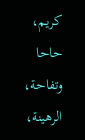كريم، حاحا وتفاحة، الرهينة،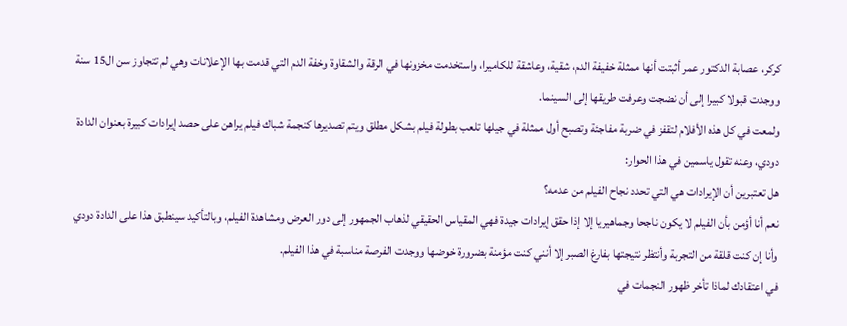كركر، عصابة الدكتور عمر أثبتت أنها ممثلة خفيفة الدم، شقية، وعاشقة للكاميرا، واستخدمت مخزونها في الرقة والشقاوة وخفة الدم التي قدمت بها الإعلانات وهي لم تتجاوز سن ال15 سنة ووجدت قبولا كبيرا إلى أن نضجت وعرفت طريقها إلى السينما.
ولمعت في كل هذه الأفلام لتقفز في ضربة مفاجئة وتصبح أول ممثلة في جيلها تلعب بطولة فيلم بشكل مطلق ويتم تصديرها كنجمة شباك فيلم يراهن على حصد إيرادات كبيرة بعنوان الدادة دودي، وعنه تقول ياسمين في هذا الحوار:
هل تعتبرين أن الإيرادات هي التي تحدد نجاح الفيلم من عدمه؟
نعم أنا أؤمن بأن الفيلم لا يكون ناجحا وجماهيريا إلا إذا حقق إيرادات جيدة فهي المقياس الحقيقي لذهاب الجمهور إلى دور العرض ومشاهدة الفيلم، وبالتأكيد سينطبق هذا على الدادة دودي وأنا إن كنت قلقة من التجربة وأنتظر نتيجتها بفارغ الصبر إلا أنني كنت مؤمنة بضرورة خوضها ووجدت الفرصة مناسبة في هذا الفيلم.
في اعتقادك لماذا تأخر ظهور النجمات في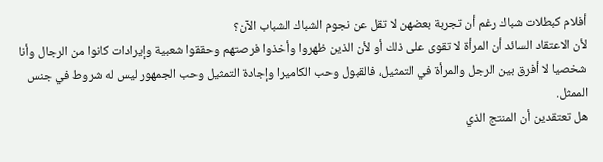أفلام كبطلات شباك رغم أن تجربة بعضهن لا تقل عن نجوم الشباك الشباب الآن؟
لأن الاعتقاد السائد أن المرأة لا تقوى على ذلك أو لأن الذين ظهروا وأخذوا فرصتهم وحققوا شعبية وإيرادات كانوا من الرجال وأنا شخصيا لا أفرق بين الرجل والمرأة في التمثيل، فالقبول وحب الكاميرا وإجادة التمثيل وحب الجمهور ليس له شروط في جنس الممثل.
هل تعتقدين أن المنتج الذي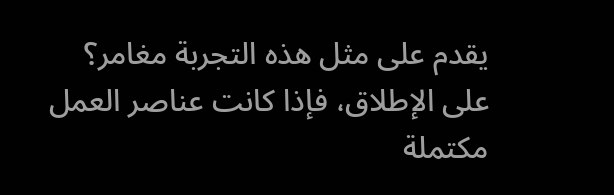يقدم على مثل هذه التجربة مغامر؟
على الإطلاق، فإذا كانت عناصر العمل مكتملة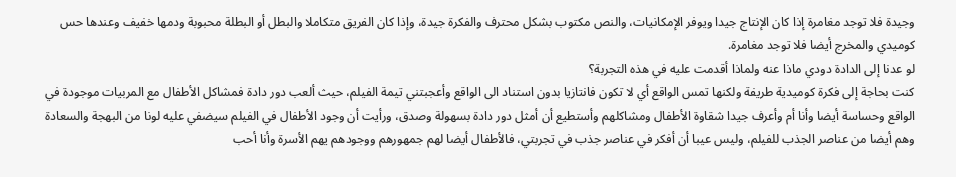وجيدة فلا توجد مغامرة إذا كان الإنتاج جيدا ويوفر الإمكانيات، والنص مكتوب بشكل محترف والفكرة جيدة، وإذا كان الفريق متكاملا والبطل أو البطلة محبوبة ودمها خفيف وعندها حس كوميدي والمخرج أيضا فلا توجد مغامرة.
لو عدنا إلى الدادة دودي ماذا عنه ولماذا أقدمت عليه في هذه التجربة؟
كنت بحاجة إلى فكرة كوميدية طريفة ولكنها تمس الواقع أي لا تكون فانتازيا بدون استناد الى الواقع وأعجبتني تيمة الفيلم، حيث ألعب دور دادة فمشاكل الأطفال مع المربيات موجودة في الواقع وحساسة أيضا وأنا أم وأعرف جيدا شقاوة الأطفال ومشاكلهم وأستطيع أن أمثل دور دادة بسهولة وصدق، ورأيت أن وجود الأطفال في الفيلم سيضفي عليه لونا من البهجة والسعادة وهم أيضا من عناصر الجذب للفيلم، وليس عيبا أن أفكر في عناصر جذب في تجربتي، فالأطفال أيضا لهم جمهورهم ووجودهم يهم الأسرة وأنا أحب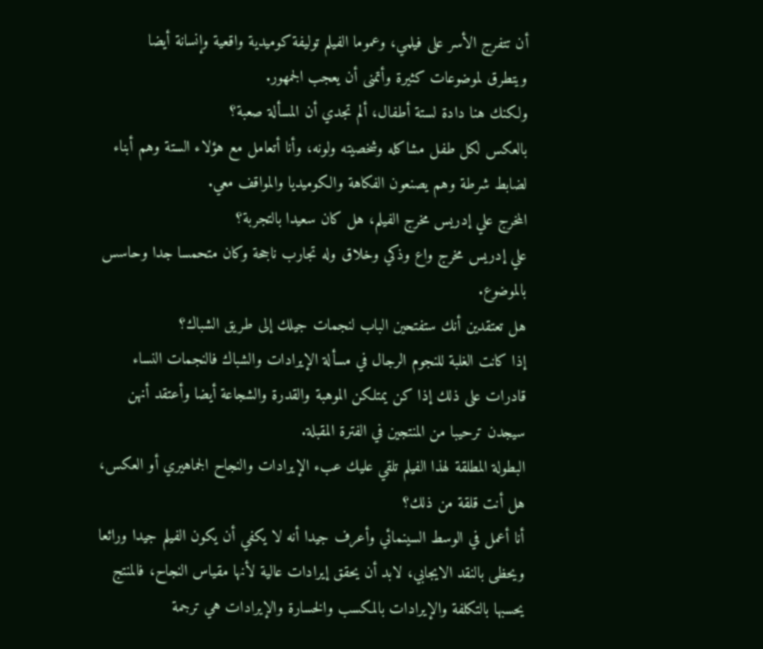أن تتفرج الأسر على فيلمي، وعموما الفيلم توليفة كوميدية واقعية وإنسانة أيضا ويتطرق لموضوعات كثيرة وأتمنى أن يعجب الجمهور.
ولكنك هنا دادة لستة أطفال، ألم تجدي أن المسألة صعبة؟
بالعكس لكل طفل مشاكله وشخصيته ولونه، وأنا أتعامل مع هؤلاء الستة وهم أبناء لضابط شرطة وهم يصنعون الفكاهة والكوميديا والمواقف معي.
المخرج علي إدريس مخرج الفيلم، هل كان سعيدا بالتجربة؟
علي إدريس مخرج واع وذكي وخلاق وله تجارب ناجحة وكان متحمسا جدا وحاسس بالموضوع.
هل تعتقدين أنك ستفتحين الباب لنجمات جيلك إلى طريق الشباك؟
إذا كانت الغلبة للنجوم الرجال في مسألة الإيرادات والشباك فالنجمات النساء قادرات على ذلك إذا كن يمتلكن الموهبة والقدرة والشجاعة أيضا وأعتقد أنهن سيجدن ترحيبا من المنتجين في الفترة المقبلة.
البطولة المطلقة لهذا الفيلم تلقي عليك عبء الإيرادات والنجاح الجماهيري أو العكس، هل أنت قلقة من ذلك؟
أنا أعمل في الوسط السينمائي وأعرف جيدا أنه لا يكفي أن يكون الفيلم جيدا ورائعا ويحظى بالنقد الايجابي، لابد أن يحقق إيرادات عالية لأنها مقياس النجاح، فالمنتج يحسبها بالتكلفة والإيرادات بالمكسب والخسارة والإيرادات هي ترجمة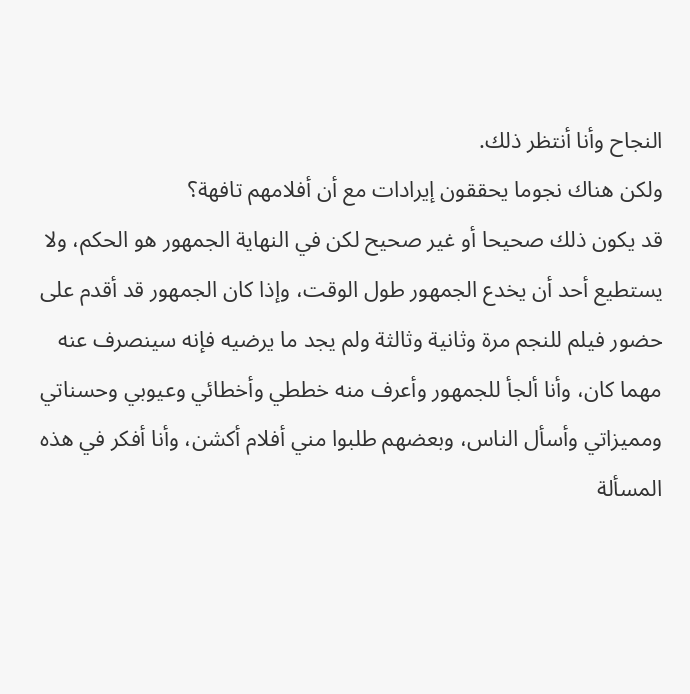النجاح وأنا أنتظر ذلك.
ولكن هناك نجوما يحققون إيرادات مع أن أفلامهم تافهة؟
قد يكون ذلك صحيحا أو غير صحيح لكن في النهاية الجمهور هو الحكم، ولا يستطيع أحد أن يخدع الجمهور طول الوقت، وإذا كان الجمهور قد أقدم على حضور فيلم للنجم مرة وثانية وثالثة ولم يجد ما يرضيه فإنه سينصرف عنه مهما كان، وأنا ألجأ للجمهور وأعرف منه خططي وأخطائي وعيوبي وحسناتي ومميزاتي وأسأل الناس، وبعضهم طلبوا مني أفلام أكشن، وأنا أفكر في هذه المسألة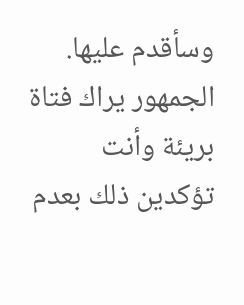وسأقدم عليها.
الجمهور يراك فتاة بريئة وأنت تؤكدين ذلك بعدم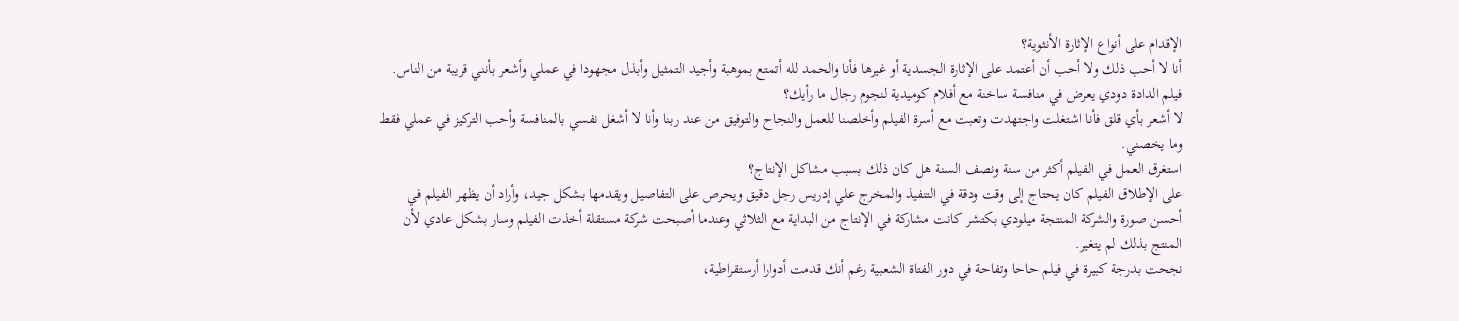الإقدام على أنواع الإثارة الأنثوية؟
أنا لا أحب ذلك ولا أحب أن أعتمد على الإثارة الجسدية أو غيرها فأنا والحمد لله أتمتع بموهبة وأجيد التمثيل وأبذل مجهودا في عملي وأشعر بأنني قريبة من الناس.
فيلم الدادة دودي يعرض في منافسة ساخنة مع أفلام كوميدية لنجوم رجال ما رأيك؟
لا أشعر بأي قلق فأنا اشتغلت واجتهدت وتعبت مع أسرة الفيلم وأخلصنا للعمل والنجاح والتوفيق من عند ربنا وأنا لا أشغل نفسي بالمنافسة وأحب التركيز في عملي فقط وما يخصني.
استغرق العمل في الفيلم أكثر من سنة ونصف السنة هل كان ذلك بسبب مشاكل الإنتاج؟
على الإطلاق الفيلم كان يحتاج إلى وقت ودقة في التنفيذ والمخرج علي إدريس رجل دقيق ويحرص على التفاصيل ويقدمها بشكل جيد، وأراد أن يظهر الفيلم في أحسن صورة والشركة المنتجة ميلودي بكتشر كانت مشاركة في الإنتاج من البداية مع الثلاثي وعندما أصبحت شركة مستقلة أخذت الفيلم وسار بشكل عادي لأن المنتج بذلك لم يتغير.
نجحت بدرجة كبيرة في فيلم حاحا وتفاحة في دور الفتاة الشعبية رغم أنك قدمت أدوارا أرستقراطية،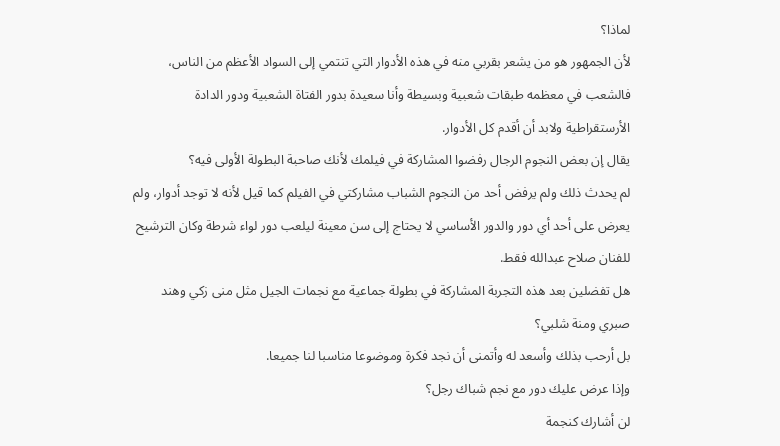لماذا؟
لأن الجمهور هو من يشعر بقربي منه في هذه الأدوار التي تنتمي إلى السواد الأعظم من الناس، فالشعب في معظمه طبقات شعبية وبسيطة وأنا سعيدة بدور الفتاة الشعبية ودور الدادة الأرستقراطية ولابد أن أقدم كل الأدوار.
يقال إن بعض النجوم الرجال رفضوا المشاركة في فيلمك لأنك صاحبة البطولة الأولى فيه؟
لم يحدث ذلك ولم يرفض أحد من النجوم الشباب مشاركتي في الفيلم كما قيل لأنه لا توجد أدوار، ولم يعرض على أحد أي دور والدور الأساسي لا يحتاج إلى سن معينة ليلعب دور لواء شرطة وكان الترشيح للفنان صلاح عبدالله فقط.
هل تفضلين بعد هذه التجربة المشاركة في بطولة جماعية مع نجمات الجيل مثل منى زكي وهند صبري ومنة شلبي؟
بل أرحب بذلك وأسعد له وأتمنى أن نجد فكرة وموضوعا مناسبا لنا جميعا.
وإذا عرض عليك دور مع نجم شباك رجل؟
لن أشارك كنجمة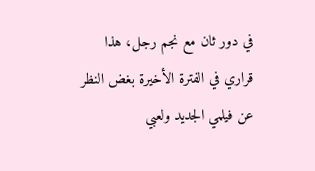في دور ثان مع نجم رجل، هذا قراري في الفترة الأخيرة بغض النظر عن فيلمي الجديد ولعبي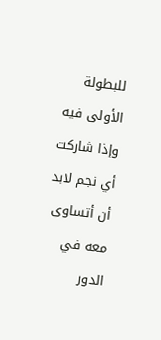للبطولة الأولى فيه وإذا شاركت أي نجم لابد أن أتساوى معه في الدور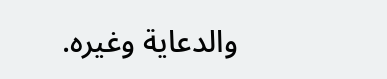والدعاية وغيره.